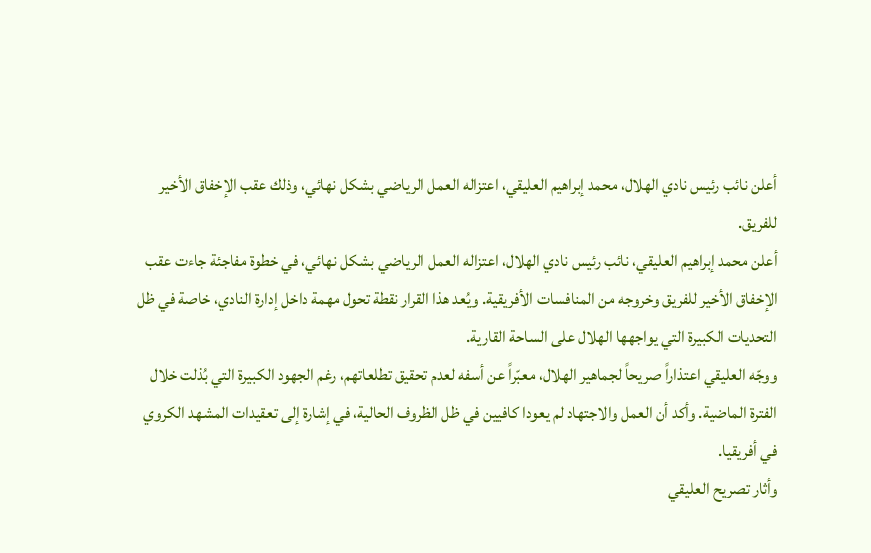أعلن نائب رئيس نادي الهلال، محمد إبراهيم العليقي، اعتزاله العمل الرياضي بشكل نهائي، وذلك عقب الإخفاق الأخير للفريق.
أعلن محمد إبراهيم العليقي، نائب رئيس نادي الهلال، اعتزاله العمل الرياضي بشكل نهائي، في خطوة مفاجئة جاءت عقب الإخفاق الأخير للفريق وخروجه من المنافسات الأفريقية. ويُعد هذا القرار نقطة تحول مهمة داخل إدارة النادي، خاصة في ظل التحديات الكبيرة التي يواجهها الهلال على الساحة القارية.
ووجّه العليقي اعتذاراً صريحاً لجماهير الهلال، معبّراً عن أسفه لعدم تحقيق تطلعاتهم، رغم الجهود الكبيرة التي بُذلت خلال الفترة الماضية. وأكد أن العمل والاجتهاد لم يعودا كافيين في ظل الظروف الحالية، في إشارة إلى تعقيدات المشهد الكروي في أفريقيا.
وأثار تصريح العليقي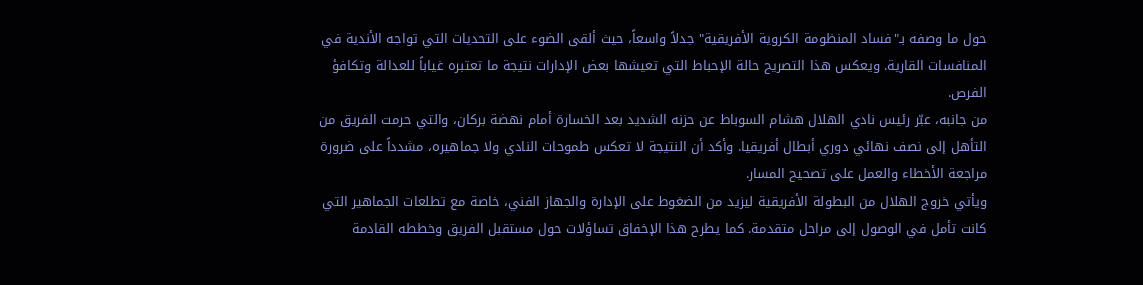حول ما وصفه بـ"فساد المنظومة الكروية الأفريقية" جدلاً واسعاً، حيث ألقى الضوء على التحديات التي تواجه الأندية في المنافسات القارية. ويعكس هذا التصريح حالة الإحباط التي تعيشها بعض الإدارات نتيجة ما تعتبره غياباً للعدالة وتكافؤ الفرص.
من جانبه، عبّر رئيس نادي الهلال هشام السوباط عن حزنه الشديد بعد الخسارة أمام نهضة بركان، والتي حرمت الفريق من التأهل إلى نصف نهائي دوري أبطال أفريقيا. وأكد أن النتيجة لا تعكس طموحات النادي ولا جماهيره، مشدداً على ضرورة مراجعة الأخطاء والعمل على تصحيح المسار.
ويأتي خروج الهلال من البطولة الأفريقية ليزيد من الضغوط على الإدارة والجهاز الفني، خاصة مع تطلعات الجماهير التي كانت تأمل في الوصول إلى مراحل متقدمة. كما يطرح هذا الإخفاق تساؤلات حول مستقبل الفريق وخططه القادمة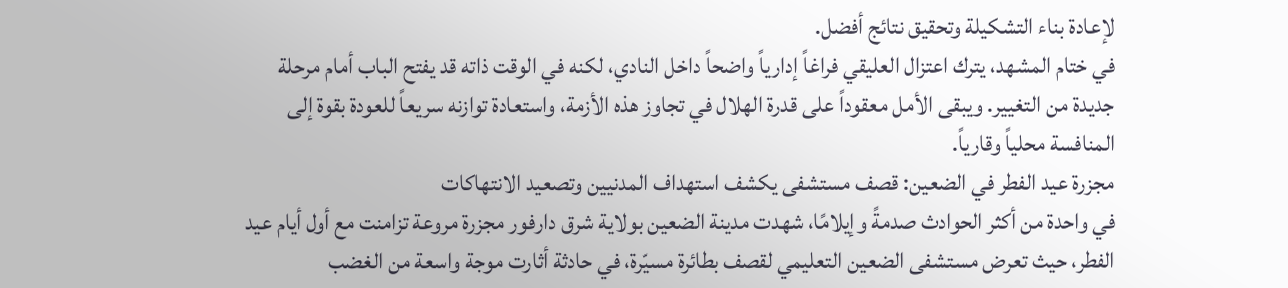لإعادة بناء التشكيلة وتحقيق نتائج أفضل.
في ختام المشهد، يترك اعتزال العليقي فراغاً إدارياً واضحاً داخل النادي، لكنه في الوقت ذاته قد يفتح الباب أمام مرحلة جديدة من التغيير. ويبقى الأمل معقوداً على قدرة الهلال في تجاوز هذه الأزمة، واستعادة توازنه سريعاً للعودة بقوة إلى المنافسة محلياً وقارياً.
مجزرة عيد الفطر في الضعين: قصف مستشفى يكشف استهداف المدنيين وتصعيد الانتهاكات
في واحدة من أكثر الحوادث صدمةً وإيلامًا، شهدت مدينة الضعين بولاية شرق دارفور مجزرة مروعة تزامنت مع أول أيام عيد الفطر، حيث تعرض مستشفى الضعين التعليمي لقصف بطائرة مسيّرة، في حادثة أثارت موجة واسعة من الغضب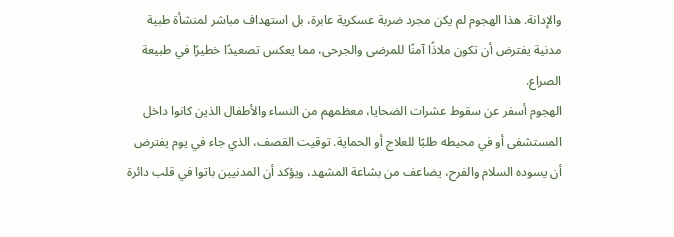والإدانة. هذا الهجوم لم يكن مجرد ضربة عسكرية عابرة، بل استهداف مباشر لمنشأة طبية مدنية يفترض أن تكون ملاذًا آمنًا للمرضى والجرحى، مما يعكس تصعيدًا خطيرًا في طبيعة الصراع.
الهجوم أسفر عن سقوط عشرات الضحايا، معظمهم من النساء والأطفال الذين كانوا داخل المستشفى أو في محيطه طلبًا للعلاج أو الحماية. توقيت القصف، الذي جاء في يوم يفترض أن يسوده السلام والفرح، يضاعف من بشاعة المشهد، ويؤكد أن المدنيين باتوا في قلب دائرة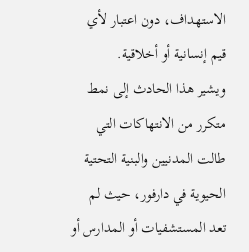الاستهداف، دون اعتبار لأي قيم إنسانية أو أخلاقية.
ويشير هذا الحادث إلى نمط متكرر من الانتهاكات التي طالت المدنيين والبنية التحتية الحيوية في دارفور، حيث لم تعد المستشفيات أو المدارس أو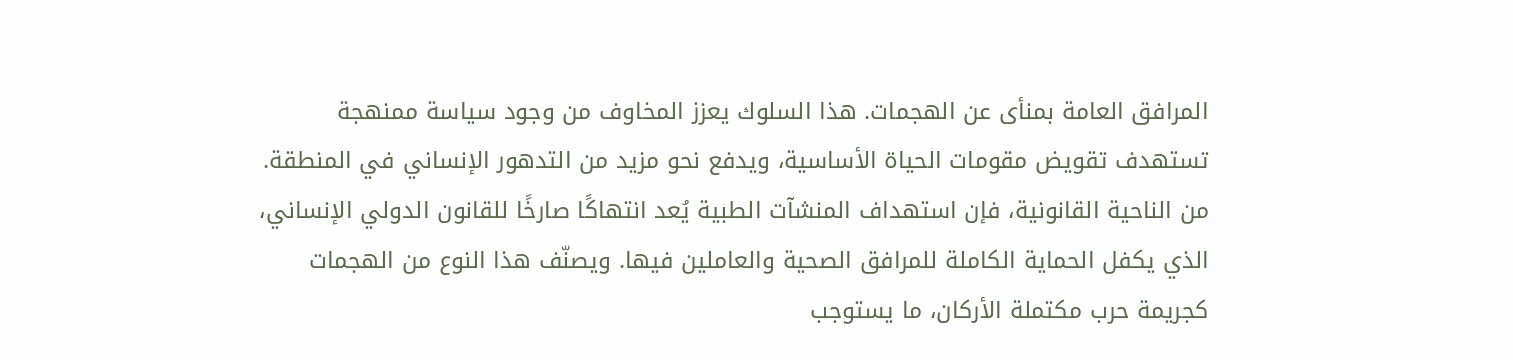المرافق العامة بمنأى عن الهجمات. هذا السلوك يعزز المخاوف من وجود سياسة ممنهجة تستهدف تقويض مقومات الحياة الأساسية، ويدفع نحو مزيد من التدهور الإنساني في المنطقة.
من الناحية القانونية، فإن استهداف المنشآت الطبية يُعد انتهاكًا صارخًا للقانون الدولي الإنساني، الذي يكفل الحماية الكاملة للمرافق الصحية والعاملين فيها. ويصنّف هذا النوع من الهجمات كجريمة حرب مكتملة الأركان، ما يستوجب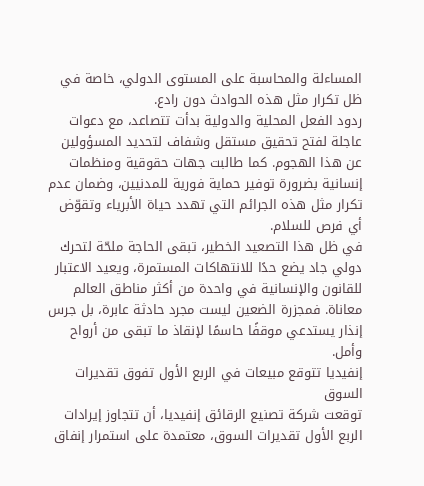المساءلة والمحاسبة على المستوى الدولي، خاصة في ظل تكرار مثل هذه الحوادث دون رادع.
ردود الفعل المحلية والدولية بدأت تتصاعد، مع دعوات عاجلة لفتح تحقيق مستقل وشفاف لتحديد المسؤولين عن هذا الهجوم. كما طالبت جهات حقوقية ومنظمات إنسانية بضرورة توفير حماية فورية للمدنيين، وضمان عدم تكرار مثل هذه الجرائم التي تهدد حياة الأبرياء وتقوّض أي فرص للسلام.
في ظل هذا التصعيد الخطير، تبقى الحاجة ملحّة لتحرك دولي جاد يضع حدًا للانتهاكات المستمرة، ويعيد الاعتبار للقانون والإنسانية في واحدة من أكثر مناطق العالم معاناة. فمجزرة الضعين ليست مجرد حادثة عابرة، بل جرس إنذار يستدعي موقفًا حاسمًا لإنقاذ ما تبقى من أرواح وأمل.
إنفيديا تتوقع مبيعات في الربع الأول تفوق تقديرات السوق
توقعت شركة تصنيع الرقائق إنفيديا، أن تتجاوز إيرادات الربع الأول تقديرات السوق، معتمدة على استمرار إنفاق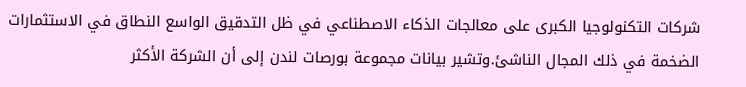شركات التكنولوجيا الكبرى على معالجات الذكاء الاصطناعي في ظل التدقيق الواسع النطاق في الاستثمارات الضخمة في ذلك المجال الناشئ.وتشير بيانات مجموعة بورصات لندن إلى أن الشركة الأكثر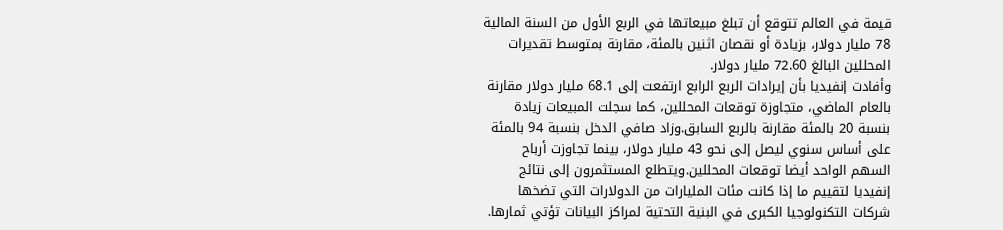قيمة في العالم تتوقع أن تبلغ مبيعاتها في الربع الأول من السنة المالية 78 مليار دولار، بزيادة أو نقصان اثنين بالمئة، مقارنة بمتوسط تقديرات المحللين البالغ 72.60 مليار دولار.
وأفادت إنفيديا بأن إيرادات الربع الرابع ارتفعت إلى 68.1 مليار دولار مقارنة بالعام الماضي، متجاوزة توقعات المحللين، كما سجلت المبيعات زيادة بنسبة 20 بالمئة مقارنة بالربع السابق.وزاد صافي الدخل بنسبة 94 بالمئة على أساس سنوي ليصل إلى نحو 43 مليار دولار، بينما تجاوزت أرباح السهم الواحد أيضا توقعات المحللين.ويتطلع المستثمرون إلى نتائج إنفيديا لتقييم ما إذا كانت مئات المليارات من الدولارات التي تضخها شركات التكنولوجيا الكبرى في البنية التحتية لمراكز البيانات تؤتي ثمارها.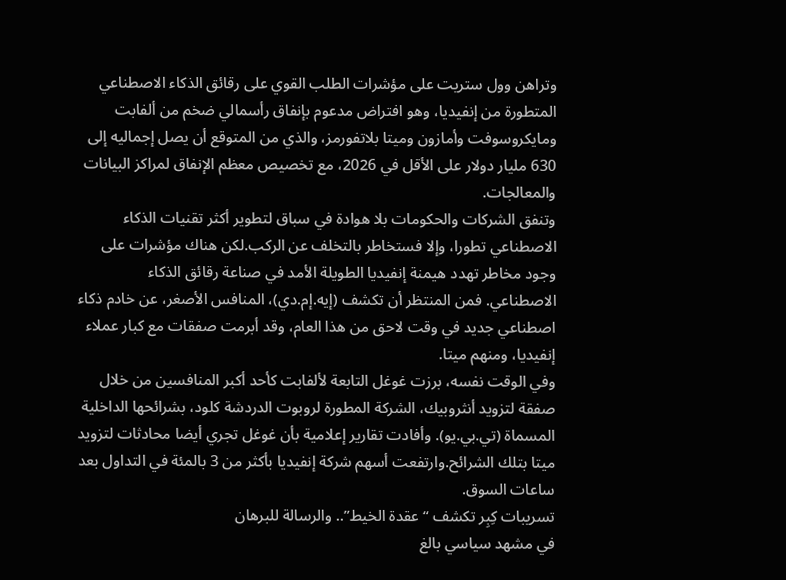وتراهن وول ستريت على مؤشرات الطلب القوي على رقائق الذكاء الاصطناعي المتطورة من إنفيديا، وهو افتراض مدعوم بإنفاق رأسمالي ضخم من ألفابت ومايكروسوفت وأمازون وميتا بلاتفورمز، والذي من المتوقع أن يصل إجماليه إلى 630 مليار دولار على الأقل في 2026، مع تخصيص معظم الإنفاق لمراكز البيانات والمعالجات.
وتنفق الشركات والحكومات بلا هوادة في سباق لتطوير أكثر تقنيات الذكاء الاصطناعي تطورا، وإلا فستخاطر بالتخلف عن الركب.لكن هناك مؤشرات على وجود مخاطر تهدد هيمنة إنفيديا الطويلة الأمد في صناعة رقائق الذكاء الاصطناعي. فمن المنتظر أن تكشف (إيه.إم.دي)، المنافس الأصغر، عن خادم ذكاء اصطناعي جديد في وقت لاحق من هذا العام، وقد أبرمت صفقات مع كبار عملاء إنفيديا، ومنهم ميتا.
وفي الوقت نفسه، برزت غوغل التابعة لألفابت كأحد أكبر المنافسين من خلال صفقة لتزويد أنثروبيك، الشركة المطورة لروبوت الدردشة كلود، بشرائحها الداخلية المسماة (تي.بي.يو). وأفادت تقارير إعلامية بأن غوغل تجري أيضا محادثات لتزويد ميتا بتلك الشرائح.وارتفعت أسهم شركة إنفيديا بأكثر من 3 بالمئة في التداول بعد ساعات السوق.
تسريبات كِبِر تكشف “عقدة الخيط”.. والرسالة للبرهان
في مشهد سياسي بالغ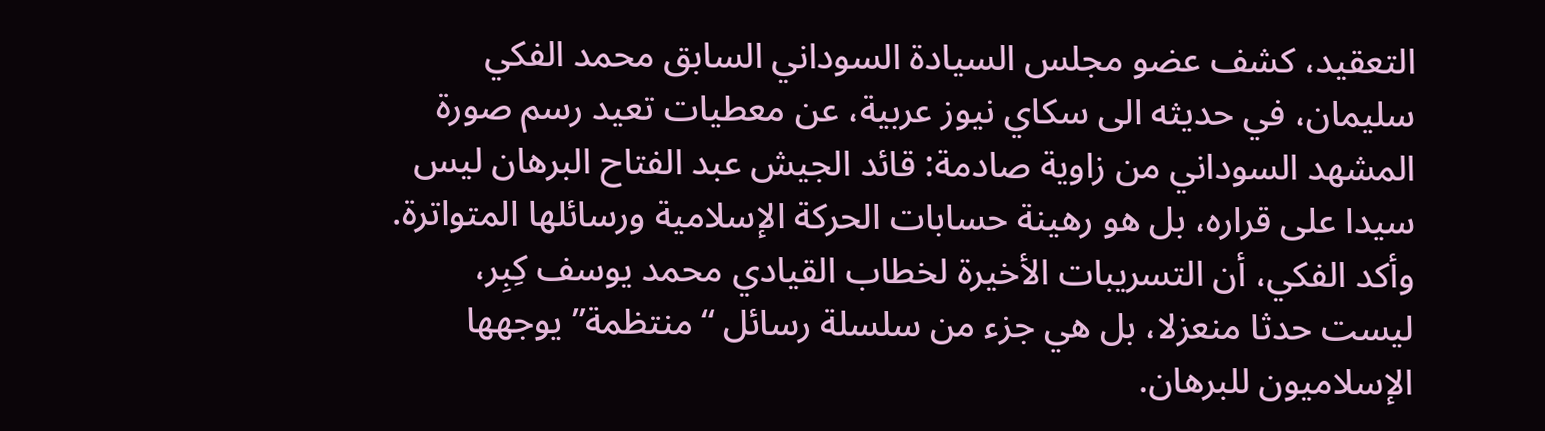التعقيد، كشف عضو مجلس السيادة السوداني السابق محمد الفكي سليمان، في حديثه الى سكاي نيوز عربية، عن معطيات تعيد رسم صورة المشهد السوداني من زاوية صادمة: قائد الجيش عبد الفتاح البرهان ليس سيدا على قراره، بل هو رهينة حسابات الحركة الإسلامية ورسائلها المتواترة.
وأكد الفكي، أن التسريبات الأخيرة لخطاب القيادي محمد يوسف كِبِر، ليست حدثا منعزلا، بل هي جزء من سلسلة رسائل “منتظمة” يوجهها الإسلاميون للبرهان.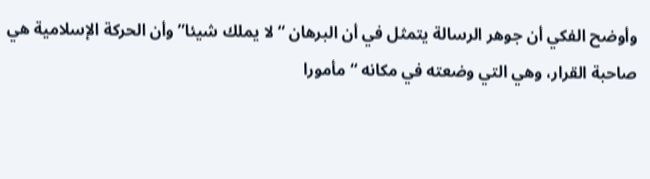وأوضح الفكي أن جوهر الرسالة يتمثل في أن البرهان “لا يملك شيئا” وأن الحركة الإسلامية هي صاحبة القرار، وهي التي وضعته في مكانه “مأمورا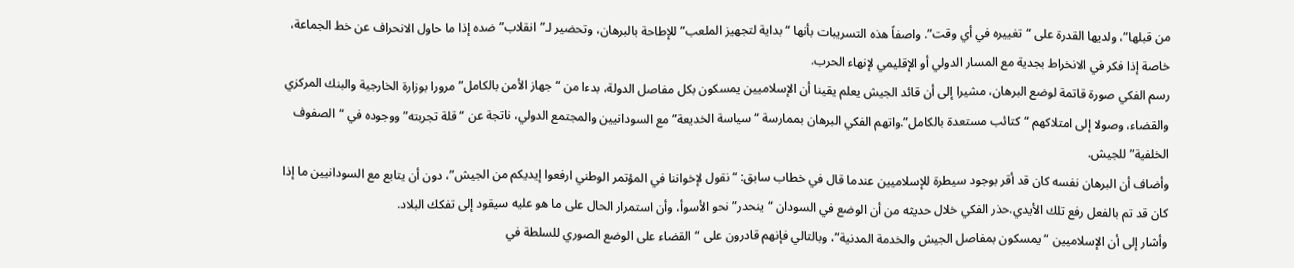من قبلها”، ولديها القدرة على “تغييره في أي وقت”. واصفاً هذه التسريبات بأنها “بداية لتجهيز الملعب” للإطاحة بالبرهان، وتحضير لـ”انقلاب” ضده إذا ما حاول الانحراف عن خط الجماعة، خاصة إذا فكر في الانخراط بجدية مع المسار الدولي أو الإقليمي لإنهاء الحرب.
رسم الفكي صورة قاتمة لوضع البرهان، مشيرا إلى أن قائد الجيش يعلم يقينا أن الإسلاميين يمسكون بكل مفاصل الدولة، بدءا من “جهاز الأمن بالكامل” مرورا بوزارة الخارجية والبنك المركزي والقضاء، وصولا إلى امتلاكهم “كتائب مستعدة بالكامل”.واتهم الفكي البرهان بممارسة “سياسة الخديعة” مع السودانيين والمجتمع الدولي، ناتجة عن “قلة تجربته” ووجوده في “الصفوف الخلفية” للجيش.
وأضاف أن البرهان نفسه كان قد أقر بوجود سيطرة للإسلاميين عندما قال في خطاب سابق: “نقول لإخواننا في المؤتمر الوطني ارفعوا إيديكم من الجيش”، دون أن يتابع مع السودانيين ما إذا كان قد تم بالفعل رفع تلك الأيدي.حذر الفكي خلال حديثه من أن الوضع في السودان “ينحدر” نحو الأسوأ، وأن استمرار الحال على ما هو عليه سيقود إلى تفكك البلاد.
وأشار إلى أن الإسلاميين “يمسكون بمفاصل الجيش والخدمة المدنية”، وبالتالي فإنهم قادرون على “القضاء على الوضع الصوري للسلطة في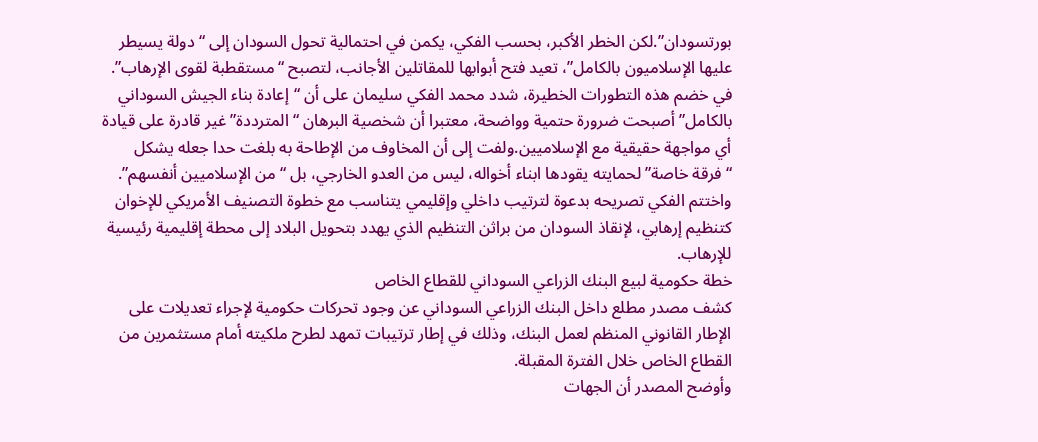بورتسودان”.لكن الخطر الأكبر، بحسب الفكي، يكمن في احتمالية تحول السودان إلى “دولة يسيطر عليها الإسلاميون بالكامل”، تعيد فتح أبوابها للمقاتلين الأجانب، لتصبح “مستقطبة لقوى الإرهاب”.
في خضم هذه التطورات الخطيرة، شدد محمد الفكي سليمان على أن “إعادة بناء الجيش السوداني بالكامل” أصبحت ضرورة حتمية وواضحة، معتبرا أن شخصية البرهان “المترددة” غير قادرة على قيادة أي مواجهة حقيقية مع الإسلاميين.ولفت إلى أن المخاوف من الإطاحة به بلغت حدا جعله يشكل “فرقة خاصة” لحمايته يقودها ابناء أخواله، ليس من العدو الخارجي، بل “من الإسلاميين أنفسهم”.
واختتم الفكي تصريحه بدعوة لترتيب داخلي وإقليمي يتناسب مع خطوة التصنيف الأمريكي للإخوان كتنظيم إرهابي، لإنقاذ السودان من براثن التنظيم الذي يهدد بتحويل البلاد إلى محطة إقليمية رئيسية للإرهاب.
خطة حكومية لبيع البنك الزراعي السوداني للقطاع الخاص
كشف مصدر مطلع داخل البنك الزراعي السوداني عن وجود تحركات حكومية لإجراء تعديلات على الإطار القانوني المنظم لعمل البنك، وذلك في إطار ترتيبات تمهد لطرح ملكيته أمام مستثمرين من القطاع الخاص خلال الفترة المقبلة.
وأوضح المصدر أن الجهات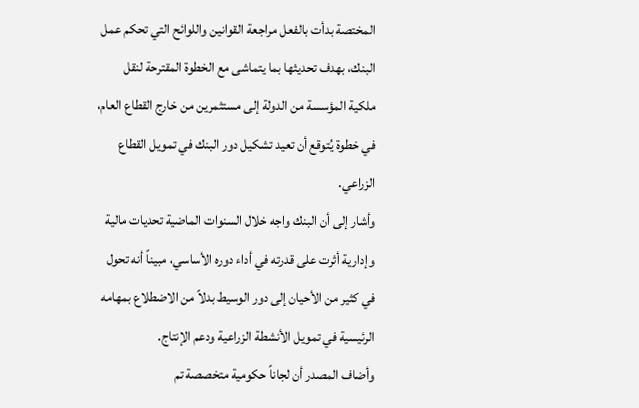المختصة بدأت بالفعل مراجعة القوانين واللوائح التي تحكم عمل البنك، بهدف تحديثها بما يتماشى مع الخطوة المقترحة لنقل ملكية المؤسسة من الدولة إلى مستثمرين من خارج القطاع العام، في خطوة يُتوقع أن تعيد تشكيل دور البنك في تمويل القطاع الزراعي.
وأشار إلى أن البنك واجه خلال السنوات الماضية تحديات مالية وإدارية أثرت على قدرته في أداء دوره الأساسي، مبيناً أنه تحول في كثير من الأحيان إلى دور الوسيط بدلاً من الاضطلاع بمهامه الرئيسية في تمويل الأنشطة الزراعية ودعم الإنتاج.
وأضاف المصدر أن لجاناً حكومية متخصصة تم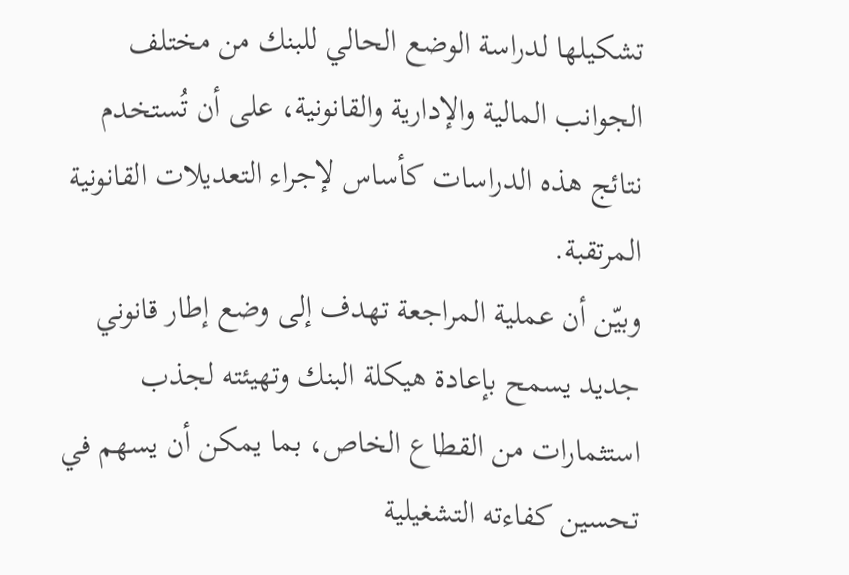تشكيلها لدراسة الوضع الحالي للبنك من مختلف الجوانب المالية والإدارية والقانونية، على أن تُستخدم نتائج هذه الدراسات كأساس لإجراء التعديلات القانونية المرتقبة.
وبيّن أن عملية المراجعة تهدف إلى وضع إطار قانوني جديد يسمح بإعادة هيكلة البنك وتهيئته لجذب استثمارات من القطاع الخاص، بما يمكن أن يسهم في تحسين كفاءته التشغيلية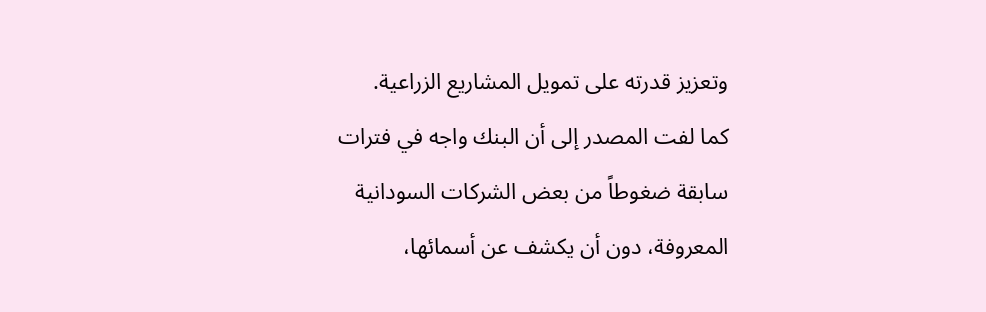وتعزيز قدرته على تمويل المشاريع الزراعية.
كما لفت المصدر إلى أن البنك واجه في فترات سابقة ضغوطاً من بعض الشركات السودانية المعروفة، دون أن يكشف عن أسمائها،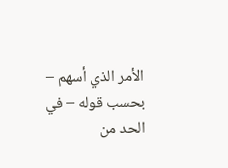الأمر الذي أسهم – بحسب قوله – في الحد من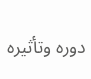دوره وتأثيره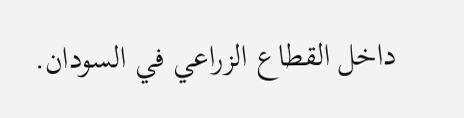داخل القطاع الزراعي في السودان.